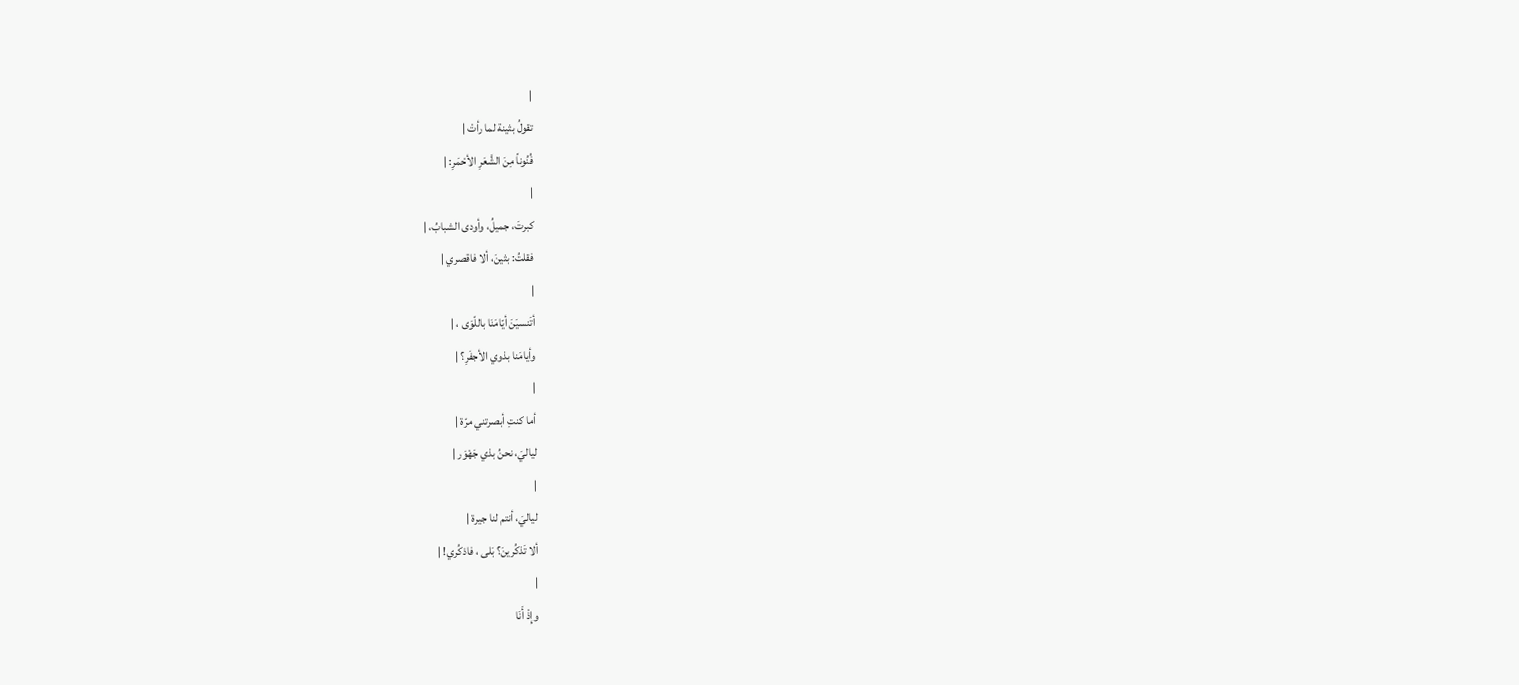|
تقولُ بثينة لما رأتْ |
فُنُوناً مِنَ الشَّعَرِ الأحْمَرِ: |
|
كبرتَ، جميلُ، وأودى الشبابُ، |
فقلتُ: بثينَ، ألا فاقصري |
|
أتَنسيَنَ أيّامَنَا باللّوَى ، |
وأيامَنا بذوي الأجفَرِ؟ |
|
أما كنتِ أبصرتني مرّة |
لياليَ، نحنُ بذي جَهْوَر |
|
لياليَ، أنتم لنا جيرة |
ألا تَذكُرينَ؟ بَلى ، فاذكُري! |
|
وإِذْ أَنَا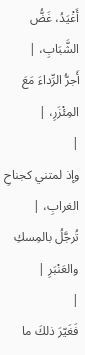أَغْيَدُ، غَضُّ
الشَّبَابِ، |
أَجرُّ الرِّداءَ مَعَ المِئْزَرِ، |
|
وإذ لمتني كجناحِ الغرابِ، |
تُرجَّلُ بالمِسكِ والعَنْبَرِ |
|
فَغَيّرَ ذلكَ ما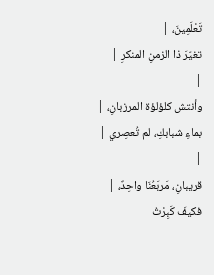تَعْلَمِينَ، |
تغيّرَ ذا الزمنِ المنكرِ |
|
وأنتش كلؤلؤة المرزبانِ، |
بماءِ شبابكِ، لم تُعصِري |
|
قريبانِ، مَربَعُنَا واحِدٌ، |
فكيفَ كَبِرْتُ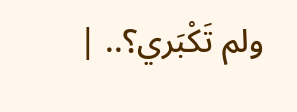ولم تَكْبَري؟.. |